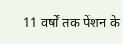11 वर्षों तक पेंशन के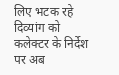लिए भटक रहे दिव्यांग को कलेक्टर के निर्देश पर अब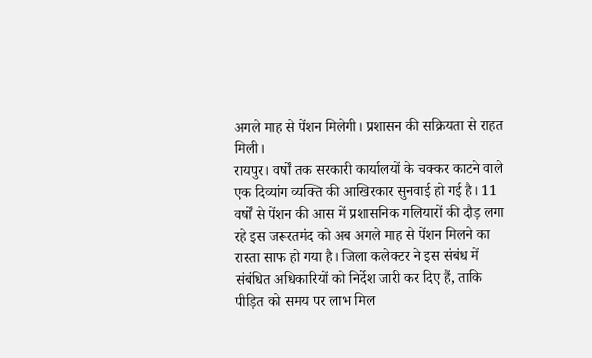अगले माह से पेंशन मिलेगी। प्रशासन की सक्रियता से राहत मिली।
रायपुर। वर्षों तक सरकारी कार्यालयों के चक्कर काटने वाले एक दिव्यांग व्यक्ति की आखिरकार सुनवाई हो गई है। 11 वर्षों से पेंशन की आस में प्रशासनिक गलियारों की दौड़ लगा रहे इस जरूरतमंद को अब अगले माह से पेंशन मिलने का रास्ता साफ हो गया है। जिला कलेक्टर ने इस संबंध में संबंधित अधिकारियों को निर्देश जारी कर दिए हैं, ताकि पीड़ित को समय पर लाभ मिल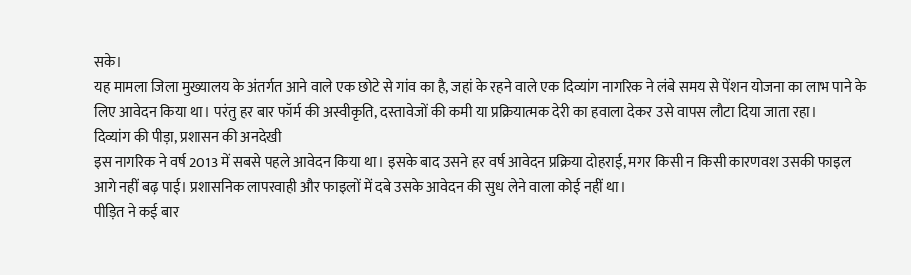सके।
यह मामला जिला मुख्यालय के अंतर्गत आने वाले एक छोटे से गांव का है, जहां के रहने वाले एक दिव्यांग नागरिक ने लंबे समय से पेंशन योजना का लाभ पाने के लिए आवेदन किया था। परंतु हर बार फॉर्म की अस्वीकृति, दस्तावेजों की कमी या प्रक्रियात्मक देरी का हवाला देकर उसे वापस लौटा दिया जाता रहा।
दिव्यांग की पीड़ा, प्रशासन की अनदेखी
इस नागरिक ने वर्ष 2013 में सबसे पहले आवेदन किया था। इसके बाद उसने हर वर्ष आवेदन प्रक्रिया दोहराई, मगर किसी न किसी कारणवश उसकी फाइल आगे नहीं बढ़ पाई। प्रशासनिक लापरवाही और फाइलों में दबे उसके आवेदन की सुध लेने वाला कोई नहीं था।
पीड़ित ने कई बार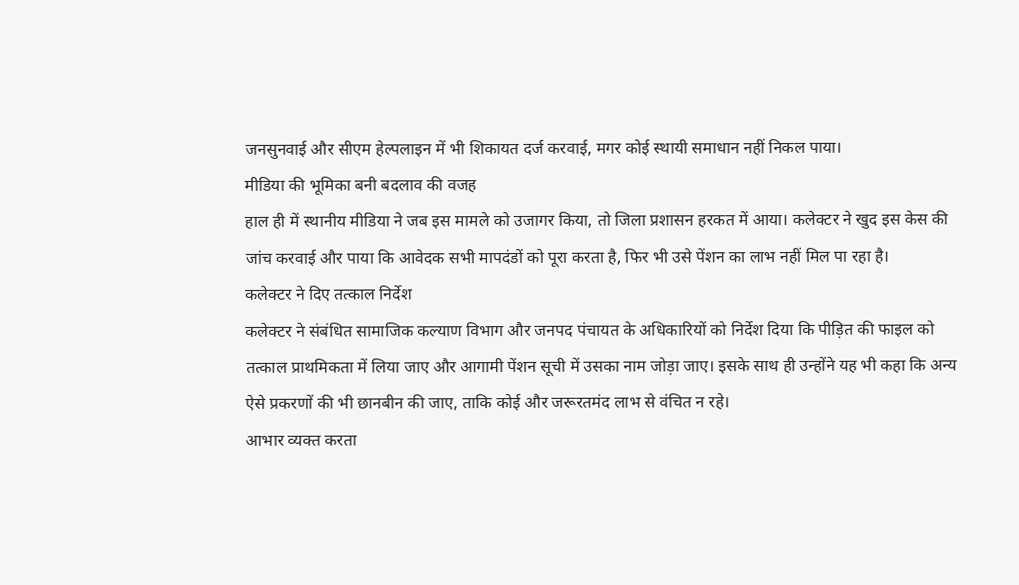जनसुनवाई और सीएम हेल्पलाइन में भी शिकायत दर्ज करवाई, मगर कोई स्थायी समाधान नहीं निकल पाया।
मीडिया की भूमिका बनी बदलाव की वजह
हाल ही में स्थानीय मीडिया ने जब इस मामले को उजागर किया, तो जिला प्रशासन हरकत में आया। कलेक्टर ने खुद इस केस की जांच करवाई और पाया कि आवेदक सभी मापदंडों को पूरा करता है, फिर भी उसे पेंशन का लाभ नहीं मिल पा रहा है।
कलेक्टर ने दिए तत्काल निर्देश
कलेक्टर ने संबंधित सामाजिक कल्याण विभाग और जनपद पंचायत के अधिकारियों को निर्देश दिया कि पीड़ित की फाइल को तत्काल प्राथमिकता में लिया जाए और आगामी पेंशन सूची में उसका नाम जोड़ा जाए। इसके साथ ही उन्होंने यह भी कहा कि अन्य ऐसे प्रकरणों की भी छानबीन की जाए, ताकि कोई और जरूरतमंद लाभ से वंचित न रहे।
आभार व्यक्त करता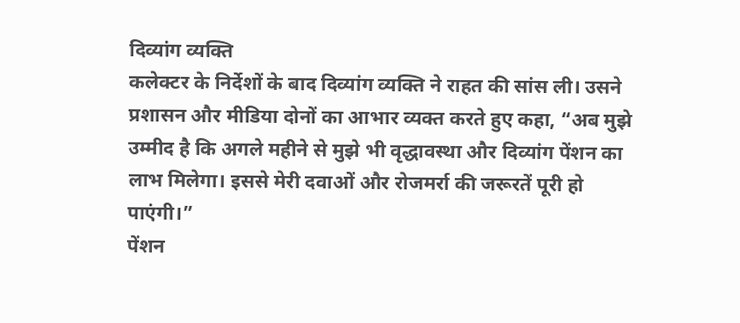दिव्यांग व्यक्ति
कलेक्टर के निर्देशों के बाद दिव्यांग व्यक्ति ने राहत की सांस ली। उसने प्रशासन और मीडिया दोनों का आभार व्यक्त करते हुए कहा, “अब मुझे उम्मीद है कि अगले महीने से मुझे भी वृद्धावस्था और दिव्यांग पेंशन का लाभ मिलेगा। इससे मेरी दवाओं और रोजमर्रा की जरूरतें पूरी हो पाएंगी।”
पेंशन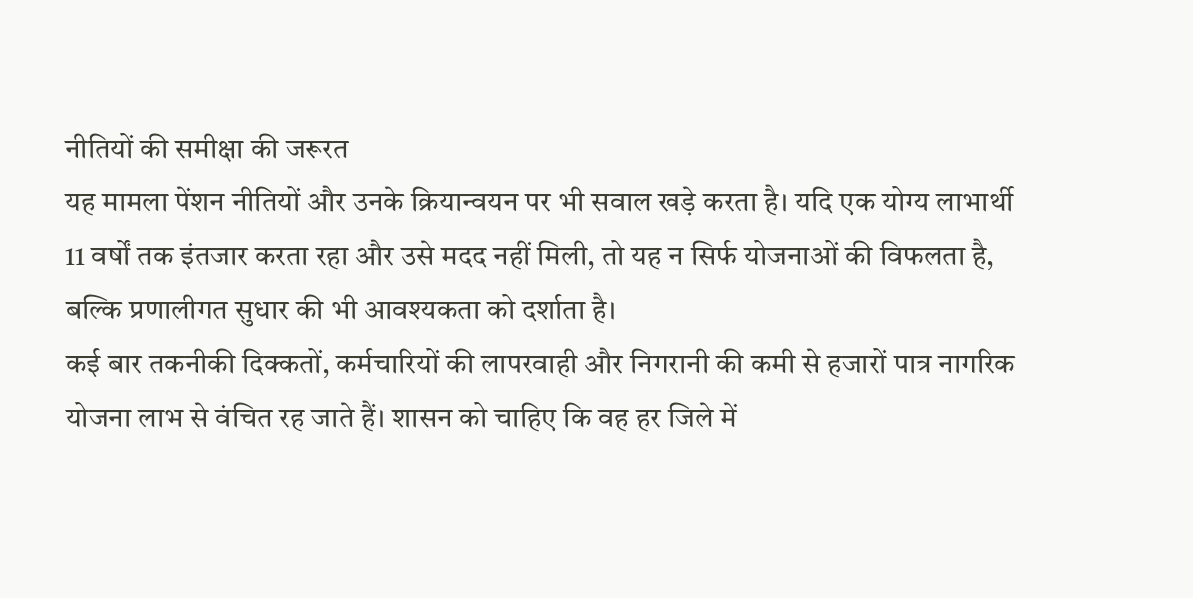नीतियों की समीक्षा की जरूरत
यह मामला पेंशन नीतियों और उनके क्रियान्वयन पर भी सवाल खड़े करता है। यदि एक योग्य लाभार्थी 11 वर्षों तक इंतजार करता रहा और उसे मदद नहीं मिली, तो यह न सिर्फ योजनाओं की विफलता है, बल्कि प्रणालीगत सुधार की भी आवश्यकता को दर्शाता है।
कई बार तकनीकी दिक्कतों, कर्मचारियों की लापरवाही और निगरानी की कमी से हजारों पात्र नागरिक योजना लाभ से वंचित रह जाते हैं। शासन को चाहिए कि वह हर जिले में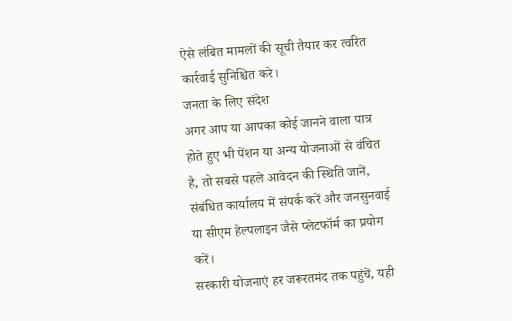ऐसे लंबित मामलों की सूची तैयार कर त्वरित कार्रवाई सुनिश्चित करे।
जनता के लिए संदेश
अगर आप या आपका कोई जानने वाला पात्र होते हुए भी पेंशन या अन्य योजनाओं से वंचित है, तो सबसे पहले आवेदन की स्थिति जानें, संबंधित कार्यालय में संपर्क करें और जनसुनवाई या सीएम हेल्पलाइन जैसे प्लेटफॉर्म का प्रयोग करें।
सरकारी योजनाएं हर जरूरतमंद तक पहुंचें, यही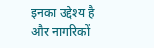इनका उद्देश्य है और नागरिकों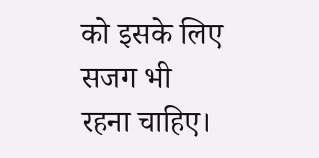को इसके लिए सजग भी रहना चाहिए।